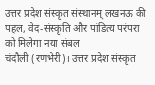उत्तर प्रदेश संस्कृत संस्थानम् लखनऊ की पहल, वेद-संस्कृति और पांडित्य परंपरा को मिलेगा नया संबल
चंदौली (रणभेरी)। उत्तर प्रदेश संस्कृत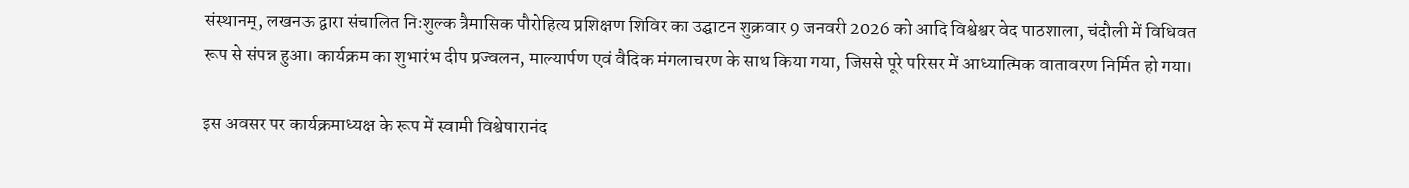संस्थानम्, लखनऊ द्वारा संचालित निःशुल्क त्रैमासिक पौरोहित्य प्रशिक्षण शिविर का उद्घाटन शुक्रवार 9 जनवरी 2026 को आदि विश्वेश्वर वेद पाठशाला, चंदौली में विधिवत रूप से संपन्न हुआ। कार्यक्रम का शुभारंभ दीप प्रज्वलन, माल्यार्पण एवं वैदिक मंगलाचरण के साथ किया गया, जिससे पूरे परिसर में आध्यात्मिक वातावरण निर्मित हो गया।

इस अवसर पर कार्यक्रमाध्यक्ष के रूप में स्वामी विश्वेषारानंद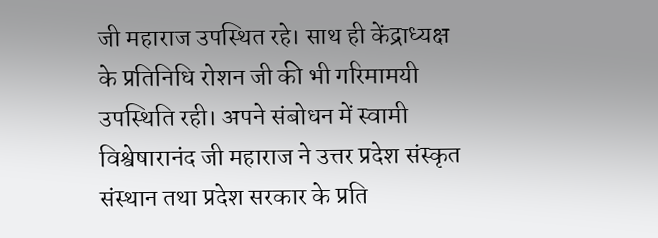जी महाराज उपस्थित रहे। साथ ही केंद्राध्यक्ष के प्रतिनिधि रोशन जी की भी गरिमामयी उपस्थिति रही। अपने संबोधन में स्वामी विश्वेषारानंद जी महाराज ने उत्तर प्रदेश संस्कृत संस्थान तथा प्रदेश सरकार के प्रति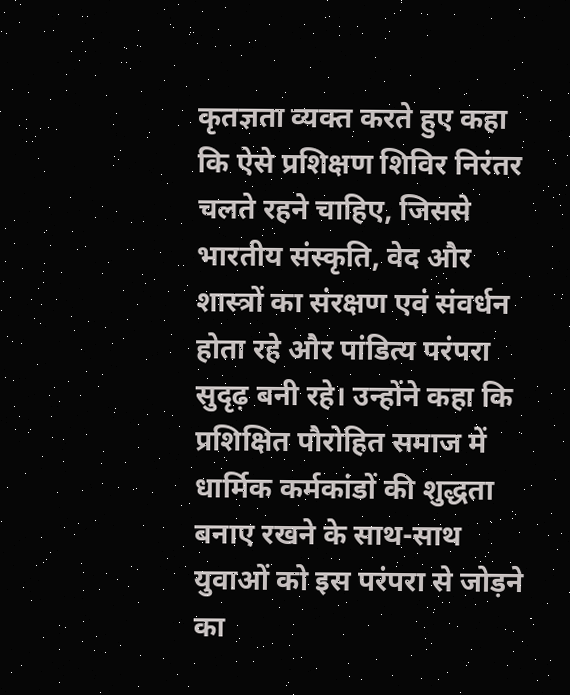कृतज्ञता व्यक्त करते हुए कहा कि ऐसे प्रशिक्षण शिविर निरंतर चलते रहने चाहिए, जिससे भारतीय संस्कृति, वेद और शास्त्रों का संरक्षण एवं संवर्धन होता रहे और पांडित्य परंपरा सुदृढ़ बनी रहे। उन्होंने कहा कि प्रशिक्षित पौरोहित समाज में धार्मिक कर्मकांडों की शुद्धता बनाए रखने के साथ-साथ युवाओं को इस परंपरा से जोड़ने का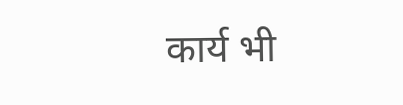कार्य भी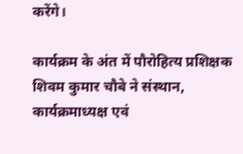करेंगे।

कार्यक्रम के अंत में पौरोहित्य प्रशिक्षक शिवम कुमार चौबे ने संस्थान, कार्यक्रमाध्यक्ष एवं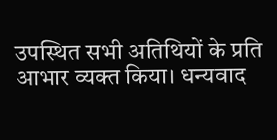उपस्थित सभी अतिथियों के प्रति आभार व्यक्त किया। धन्यवाद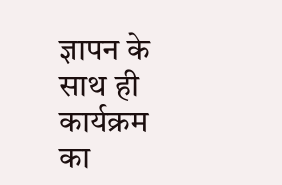ज्ञापन के साथ ही कार्यक्रम का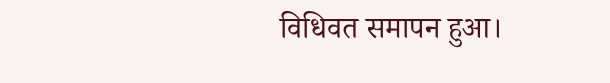विधिवत समापन हुआ।